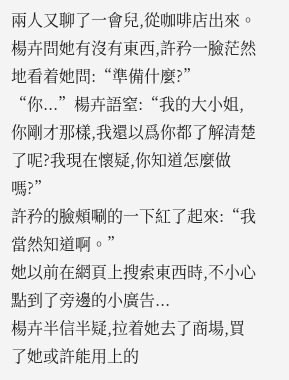兩人又聊了一會兒,從咖啡店出來。
楊卉問她有沒有東西,許矜一臉茫然地看着她問:“準備什麼?”
“你...”楊卉語窒:“我的大小姐,你剛才那樣,我還以爲你都了解清楚了呢?我現在懷疑,你知道怎麼做嗎?”
許矜的臉頰唰的一下紅了起來:“我當然知道啊。”
她以前在網頁上搜索東西時,不小心點到了旁邊的小廣告...
楊卉半信半疑,拉着她去了商場,買了她或許能用上的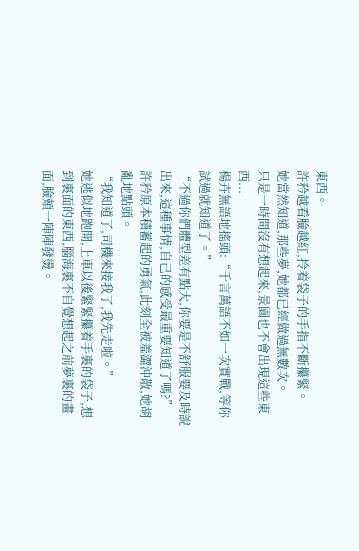東西。
許矜越看臉越紅,拎着袋子的手指不斷攥緊。
她當然知道,那些夢,她都已經做過無數次。
只是一時間沒有想起來,景園也不會出現這些東西...
楊卉無語地搖頭:“千言萬語不如一次實戰,等你試過就知道了。”
“不過你們體型差有點大,你要是不舒服要及時說出來,這種事情,自己的感受最重要知道了嗎?”
許矜原本積蓄起的勇氣,此刻全被羞澀沖散,她胡亂地點頭。
“我知道了,司機來接我了,我先走啦。”
她逃似地跑開,上車以後緊緊攥着手裏的袋子,想到裏面的東西,腦海裏不自覺想起之前夢裏的畫面,臉頰一陣陣發燙。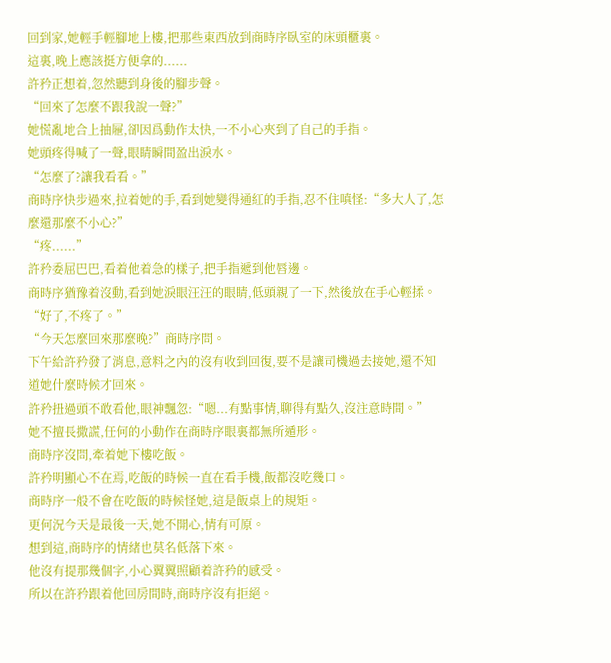回到家,她輕手輕腳地上樓,把那些東西放到商時序臥室的床頭櫃裏。
這裏,晚上應該挺方便拿的......
許矜正想着,忽然聽到身後的腳步聲。
“回來了怎麼不跟我說一聲?”
她慌亂地合上抽屜,卻因爲動作太快,一不小心夾到了自己的手指。
她頭疼得喊了一聲,眼睛瞬間盈出淚水。
“怎麼了?讓我看看。”
商時序快步過來,拉着她的手,看到她變得通紅的手指,忍不住嗔怪:“多大人了,怎麼還那麼不小心?”
“疼......”
許矜委屈巴巴,看着他着急的樣子,把手指遞到他唇邊。
商時序猶豫着沒動,看到她淚眼汪汪的眼睛,低頭親了一下,然後放在手心輕揉。
“好了,不疼了。”
“今天怎麼回來那麼晚?”商時序問。
下午給許矜發了消息,意料之內的沒有收到回復,要不是讓司機過去接她,還不知道她什麼時候才回來。
許矜扭過頭不敢看他,眼神飄忽:“嗯...有點事情,聊得有點久,沒注意時間。”
她不擅長撒謊,任何的小動作在商時序眼裏都無所遁形。
商時序沒問,牽着她下樓吃飯。
許矜明顯心不在焉,吃飯的時候一直在看手機,飯都沒吃幾口。
商時序一般不會在吃飯的時候怪她,這是飯桌上的規矩。
更何況今天是最後一天,她不開心,情有可原。
想到這,商時序的情緒也莫名低落下來。
他沒有提那幾個字,小心翼翼照顧着許矜的感受。
所以在許矜跟着他回房間時,商時序沒有拒絕。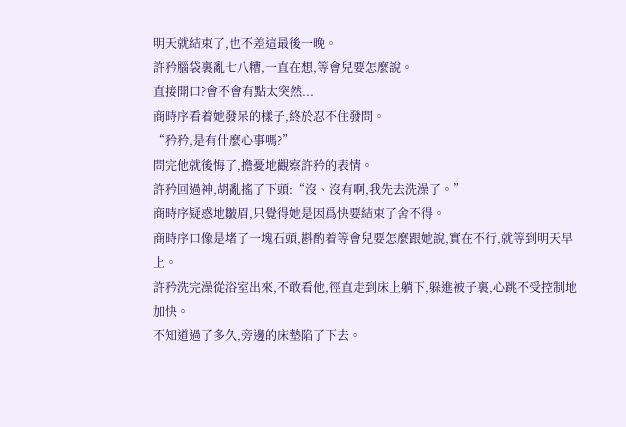明天就結束了,也不差這最後一晚。
許矜腦袋裏亂七八糟,一直在想,等會兒要怎麼說。
直接開口?會不會有點太突然...
商時序看着她發呆的樣子,終於忍不住發問。
“矜矜,是有什麼心事嗎?”
問完他就後悔了,擔憂地觀察許矜的表情。
許矜回過神,胡亂搖了下頭:“沒、沒有啊,我先去洗澡了。”
商時序疑惑地皺眉,只覺得她是因爲快要結束了舍不得。
商時序口像是堵了一塊石頭,斟酌着等會兒要怎麼跟她說,實在不行,就等到明天早上。
許矜洗完澡從浴室出來,不敢看他,徑直走到床上躺下,躲進被子裏,心跳不受控制地加快。
不知道過了多久,旁邊的床墊陷了下去。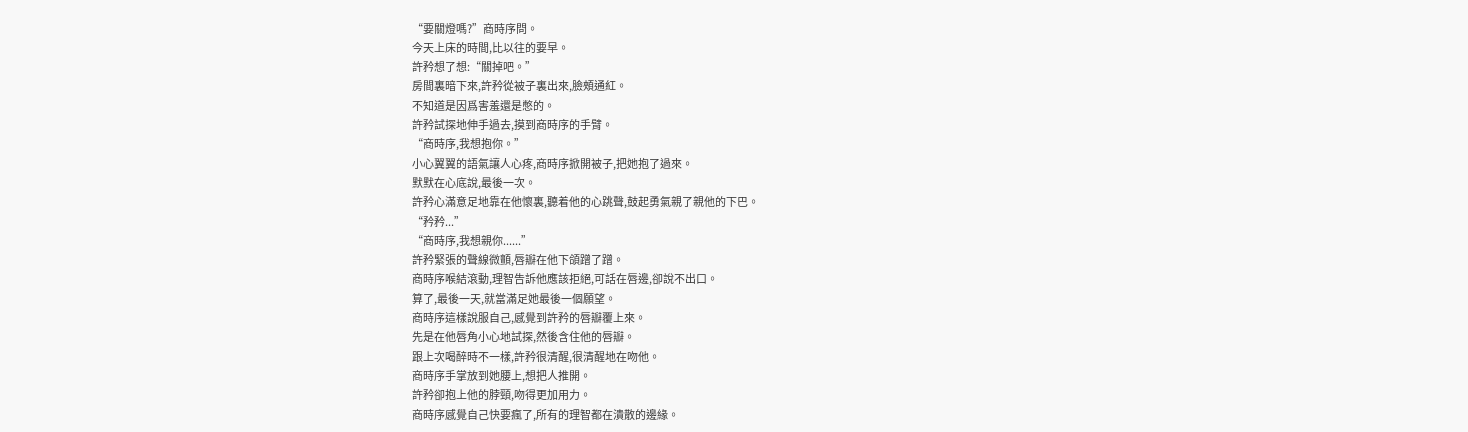“要關燈嗎?”商時序問。
今天上床的時間,比以往的要早。
許矜想了想:“關掉吧。”
房間裏暗下來,許矜從被子裏出來,臉頰通紅。
不知道是因爲害羞還是憋的。
許矜試探地伸手過去,摸到商時序的手臂。
“商時序,我想抱你。”
小心翼翼的語氣讓人心疼,商時序掀開被子,把她抱了過來。
默默在心底說,最後一次。
許矜心滿意足地靠在他懷裏,聽着他的心跳聲,鼓起勇氣親了親他的下巴。
“矜矜...”
“商時序,我想親你......”
許矜緊張的聲線微顫,唇瓣在他下頜蹭了蹭。
商時序喉結滾動,理智告訴他應該拒絕,可話在唇邊,卻說不出口。
算了,最後一天,就當滿足她最後一個願望。
商時序這樣說服自己,感覺到許矜的唇瓣覆上來。
先是在他唇角小心地試探,然後含住他的唇瓣。
跟上次喝醉時不一樣,許矜很清醒,很清醒地在吻他。
商時序手掌放到她腰上,想把人推開。
許矜卻抱上他的脖頸,吻得更加用力。
商時序感覺自己快要瘋了,所有的理智都在潰散的邊緣。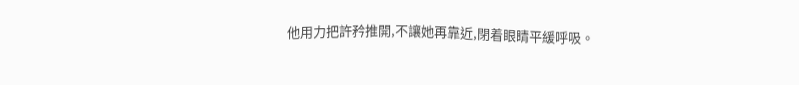他用力把許矜推開,不讓她再靠近,閉着眼睛平緩呼吸。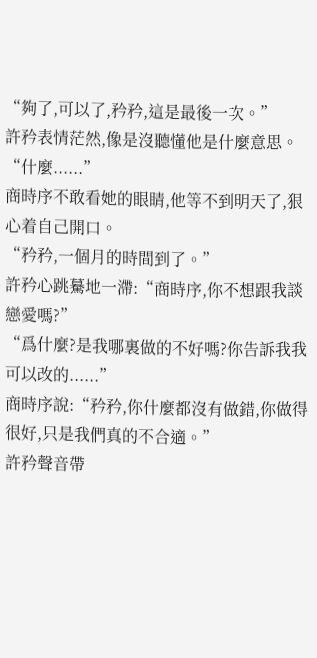“夠了,可以了,矜矜,這是最後一次。”
許矜表情茫然,像是沒聽懂他是什麼意思。
“什麼......”
商時序不敢看她的眼睛,他等不到明天了,狠心着自己開口。
“矜矜,一個月的時間到了。”
許矜心跳驀地一滯:“商時序,你不想跟我談戀愛嗎?”
“爲什麼?是我哪裏做的不好嗎?你告訴我我可以改的......”
商時序說:“矜矜,你什麼都沒有做錯,你做得很好,只是我們真的不合適。”
許矜聲音帶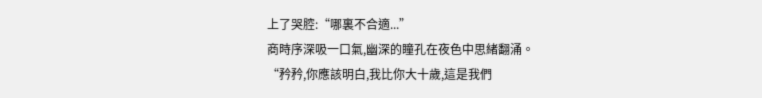上了哭腔:“哪裏不合適...”
商時序深吸一口氣,幽深的瞳孔在夜色中思緒翻涌。
“矜矜,你應該明白,我比你大十歲,這是我們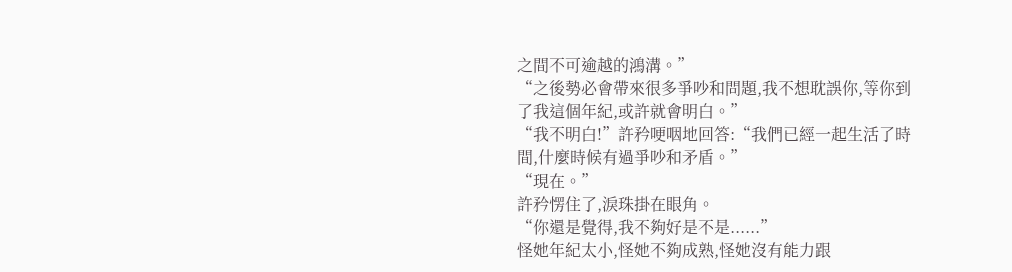之間不可逾越的鴻溝。”
“之後勢必會帶來很多爭吵和問題,我不想耽誤你,等你到了我這個年紀,或許就會明白。”
“我不明白!”許矜哽咽地回答:“我們已經一起生活了時間,什麼時候有過爭吵和矛盾。”
“現在。”
許矜愣住了,淚珠掛在眼角。
“你還是覺得,我不夠好是不是......”
怪她年紀太小,怪她不夠成熟,怪她沒有能力跟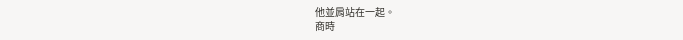他並肩站在一起。
商時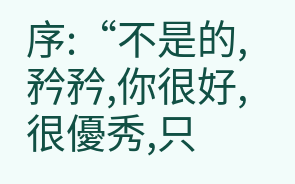序:“不是的,矜矜,你很好,很優秀,只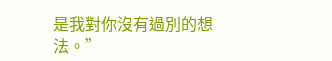是我對你沒有過別的想法。”